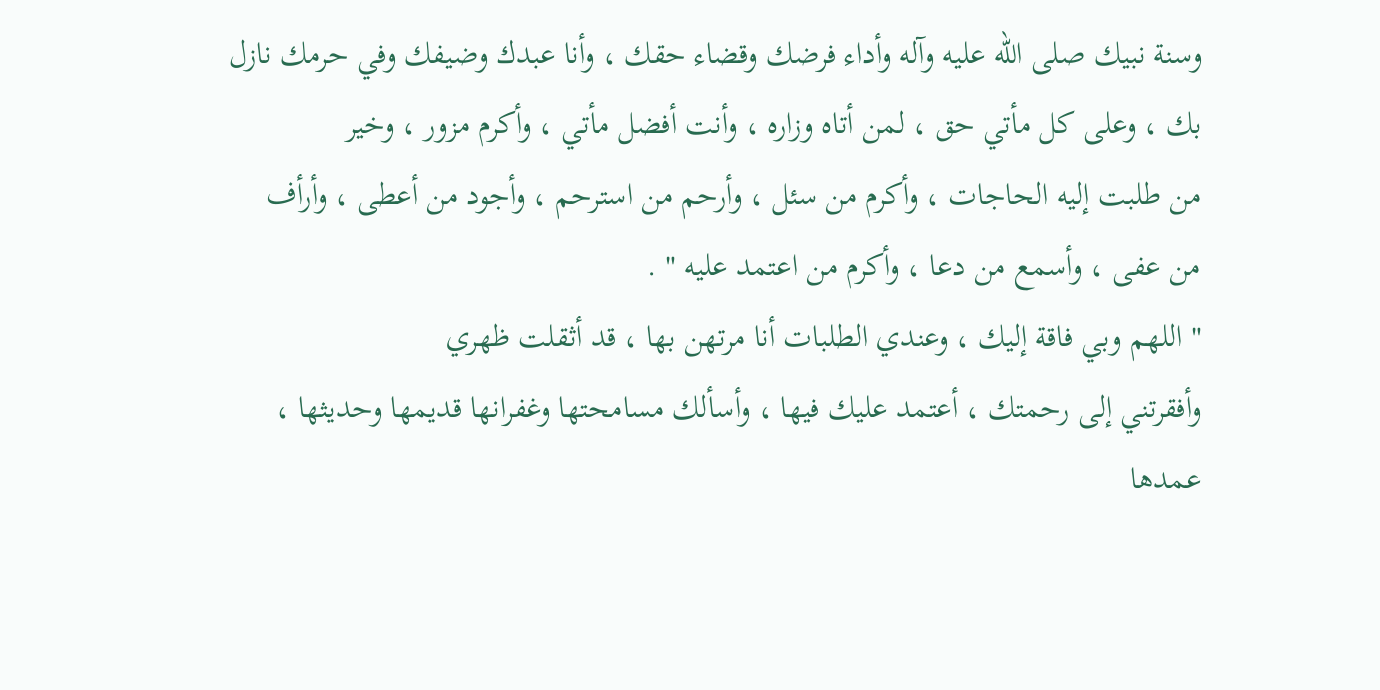وسنة نبيك صلى الله عليه وآله وأداء فرضك وقضاء حقك ، وأنا عبدك وضيفك وفي حرمك نازل
بك ، وعلى كل مأتي حق ، لمن أتاه وزاره ، وأنت أفضل مأتي ، وأكرم مزور ، وخير
من طلبت إليه الحاجات ، وأكرم من سئل ، وأرحم من استرحم ، وأجود من أعطى ، وأرأف
من عفى ، وأسمع من دعا ، وأكرم من اعتمد عليه " .
" اللهم وبي فاقة إليك ، وعندي الطلبات أنا مرتهن بها ، قد أثقلت ظهري
وأفقرتني إلى رحمتك ، أعتمد عليك فيها ، وأسألك مسامحتها وغفرانها قديمها وحديثها ،
عمدها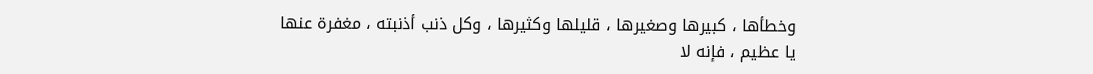وخطأها ، كبيرها وصغيرها ، قليلها وكثيرها ، وكل ذنب أذنبته ، مغفرة عنها
يا عظيم ، فإنه لا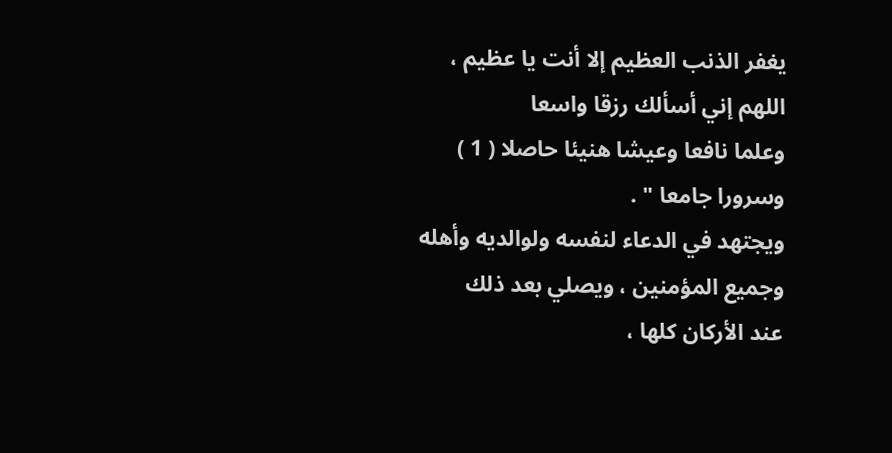يغفر الذنب العظيم إلا أنت يا عظيم ، اللهم إني أسألك رزقا واسعا
وعلما نافعا وعيشا هنيئا حاصلا ( 1 ) وسرورا جامعا " .
ويجتهد في الدعاء لنفسه ولوالديه وأهله وجميع المؤمنين ، ويصلي بعد ذلك
عند الأركان كلها ،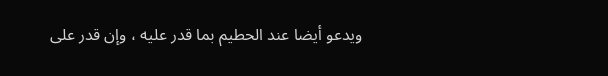ويدعو أيضا عند الحطيم بما قدر عليه ، وإن قدر على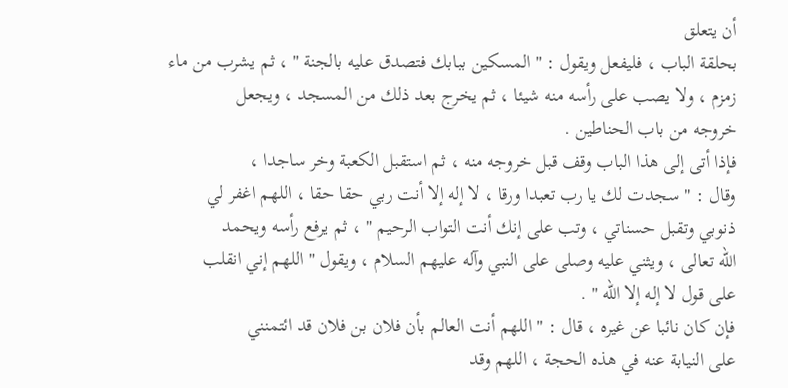أن يتعلق
بحلقة الباب ، فليفعل ويقول : " المسكين ببابك فتصدق عليه بالجنة " ، ثم يشرب من ماء
زمزم ، ولا يصب على رأسه منه شيئا ، ثم يخرج بعد ذلك من المسجد ، ويجعل
خروجه من باب الحناطين .
فإذا أتى إلى هذا الباب وقف قبل خروجه منه ، ثم استقبل الكعبة وخر ساجدا ،
وقال : " سجدت لك يا رب تعبدا ورقا ، لا إله إلا أنت ربي حقا حقا ، اللهم اغفر لي
ذنوبي وتقبل حسناتي ، وتب على إنك أنت التواب الرحيم " ، ثم يرفع رأسه ويحمد
الله تعالى ، ويثني عليه وصلى على النبي وآله عليهم السلام ، ويقول " اللهم إني انقلب
على قول لا إله إلا الله " .
فإن كان نائبا عن غيره ، قال : " اللهم أنت العالم بأن فلان بن فلان قد ائتمنني
على النيابة عنه في هذه الحجة ، اللهم وقد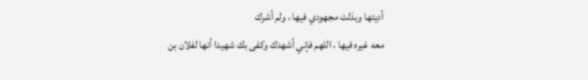أديتها وبذلت مجهودي فيها ، ولم أشرك
معه غيره فيها ، اللهم فإني أشهدك وكفى بك شهيدا أنها لفلان بن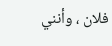فلان ، وأنني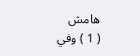هامش
( 1 ) وفي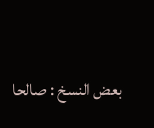بعض النسخ : صالحا